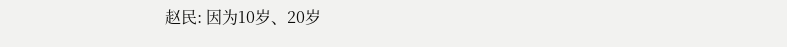赵民: 因为10岁、20岁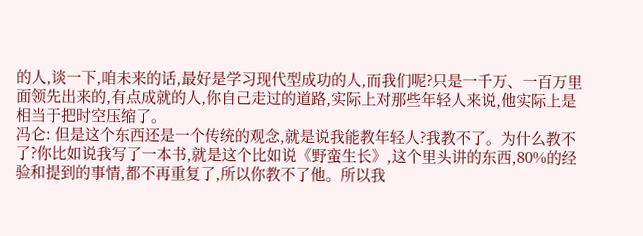的人,谈一下,咱未来的话,最好是学习现代型成功的人,而我们呢?只是一千万、一百万里面领先出来的,有点成就的人,你自己走过的道路,实际上对那些年轻人来说,他实际上是相当于把时空压缩了。
冯仑: 但是这个东西还是一个传统的观念,就是说我能教年轻人?我教不了。为什么教不了?你比如说我写了一本书,就是这个比如说《野蛮生长》,这个里头讲的东西,80%的经验和提到的事情,都不再重复了,所以你教不了他。所以我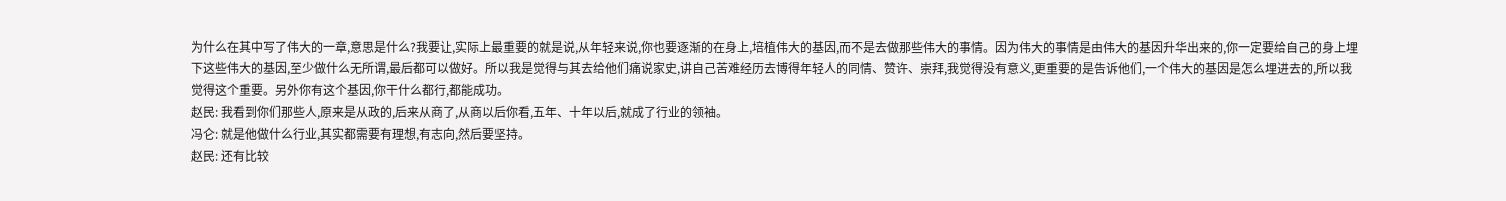为什么在其中写了伟大的一章,意思是什么?我要让,实际上最重要的就是说,从年轻来说,你也要逐渐的在身上,培植伟大的基因,而不是去做那些伟大的事情。因为伟大的事情是由伟大的基因升华出来的,你一定要给自己的身上埋下这些伟大的基因,至少做什么无所谓,最后都可以做好。所以我是觉得与其去给他们痛说家史,讲自己苦难经历去博得年轻人的同情、赞许、崇拜,我觉得没有意义,更重要的是告诉他们,一个伟大的基因是怎么埋进去的,所以我觉得这个重要。另外你有这个基因,你干什么都行,都能成功。
赵民: 我看到你们那些人,原来是从政的,后来从商了,从商以后你看,五年、十年以后,就成了行业的领袖。
冯仑: 就是他做什么行业,其实都需要有理想,有志向,然后要坚持。
赵民: 还有比较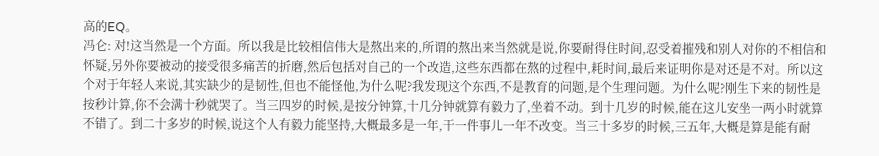高的EQ。
冯仑: 对!这当然是一个方面。所以我是比较相信伟大是熬出来的,所谓的熬出来当然就是说,你要耐得住时间,忍受着摧残和别人对你的不相信和怀疑,另外你要被动的接受很多痛苦的折磨,然后包括对自己的一个改造,这些东西都在熬的过程中,耗时间,最后来证明你是对还是不对。所以这个对于年轻人来说,其实缺少的是韧性,但也不能怪他,为什么呢?我发现这个东西,不是教育的问题,是个生理问题。为什么呢?刚生下来的韧性是按秒计算,你不会满十秒就哭了。当三四岁的时候,是按分钟算,十几分钟就算有毅力了,坐着不动。到十几岁的时候,能在这儿安坐一两小时就算不错了。到二十多岁的时候,说这个人有毅力能坚持,大概最多是一年,干一件事儿一年不改变。当三十多岁的时候,三五年,大概是算是能有耐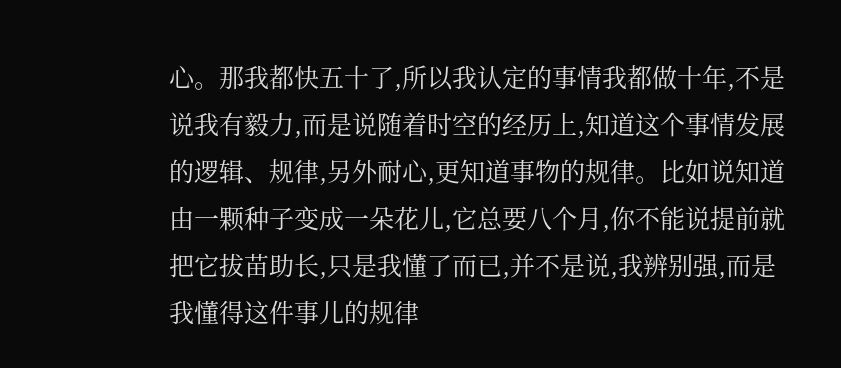心。那我都快五十了,所以我认定的事情我都做十年,不是说我有毅力,而是说随着时空的经历上,知道这个事情发展的逻辑、规律,另外耐心,更知道事物的规律。比如说知道由一颗种子变成一朵花儿,它总要八个月,你不能说提前就把它拔苗助长,只是我懂了而已,并不是说,我辨别强,而是我懂得这件事儿的规律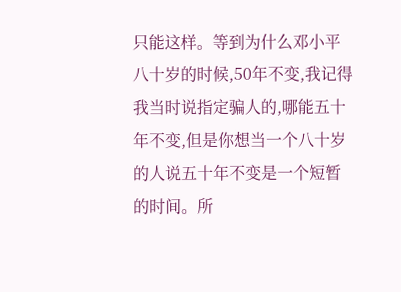只能这样。等到为什么邓小平八十岁的时候,50年不变,我记得我当时说指定骗人的,哪能五十年不变,但是你想当一个八十岁的人说五十年不变是一个短暂的时间。所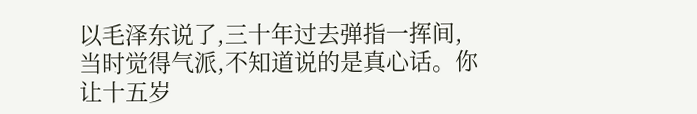以毛泽东说了,三十年过去弹指一挥间,当时觉得气派,不知道说的是真心话。你让十五岁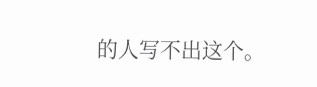的人写不出这个。